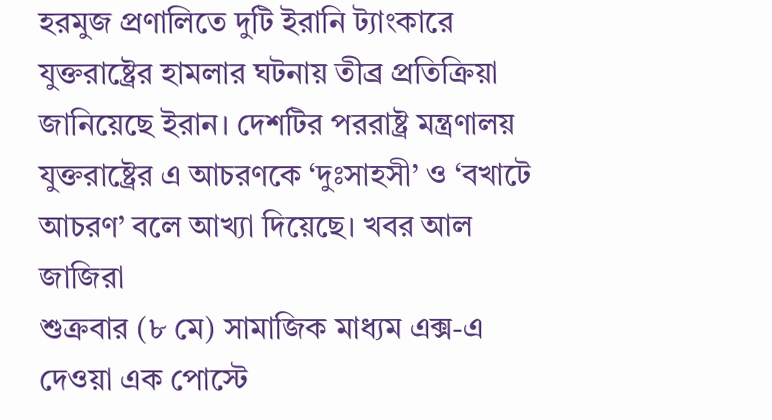হরমুজ প্রণালিতে দুটি ইরানি ট্যাংকারে যুক্তরাষ্ট্রের হামলার ঘটনায় তীব্র প্রতিক্রিয়া জানিয়েছে ইরান। দেশটির পররাষ্ট্র মন্ত্রণালয় যুক্তরাষ্ট্রের এ আচরণকে ‘দুঃসাহসী’ ও ‘বখাটে আচরণ’ বলে আখ্যা দিয়েছে। খবর আল জাজিরা
শুক্রবার (৮ মে) সামাজিক মাধ্যম এক্স-এ দেওয়া এক পোস্টে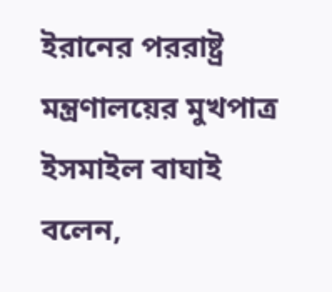ইরানের পররাষ্ট্র মন্ত্রণালয়ের মুখপাত্র ইসমাইল বাঘাই বলেন,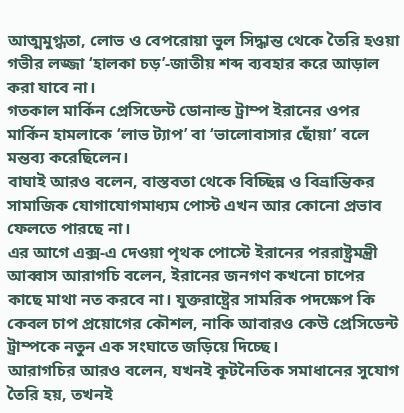আত্মমুগ্ধতা, লোভ ও বেপরোয়া ভুল সিদ্ধান্ত থেকে তৈরি হওয়া গভীর লজ্জা ‘হালকা চড়’-জাতীয় শব্দ ব্যবহার করে আড়াল করা যাবে না।
গতকাল মার্কিন প্রেসিডেন্ট ডোনাল্ড ট্রাম্প ইরানের ওপর মার্কিন হামলাকে ‘লাভ ট্যাপ’ বা ‘ভালোবাসার ছোঁয়া’ বলে মন্তব্য করেছিলেন।
বাঘাই আরও বলেন, বাস্তবতা থেকে বিচ্ছিন্ন ও বিভ্রান্তিকর সামাজিক যোগাযোগমাধ্যম পোস্ট এখন আর কোনো প্রভাব ফেলতে পারছে না।
এর আগে এক্স-এ দেওয়া পৃথক পোস্টে ইরানের পররাষ্ট্রমন্ত্রী আব্বাস আরাগচি বলেন, ইরানের জনগণ কখনো চাপের কাছে মাথা নত করবে না। যুক্তরাষ্ট্রের সামরিক পদক্ষেপ কি কেবল চাপ প্রয়োগের কৌশল, নাকি আবারও কেউ প্রেসিডেন্ট ট্রাম্পকে নতুন এক সংঘাতে জড়িয়ে দিচ্ছে।
আরাগচির আরও বলেন, যখনই কূটনৈতিক সমাধানের সুযোগ তৈরি হয়, তখনই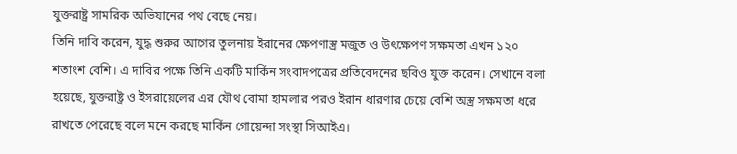যুক্তরাষ্ট্র সামরিক অভিযানের পথ বেছে নেয়।
তিনি দাবি করেন, যুদ্ধ শুরুর আগের তুলনায় ইরানের ক্ষেপণাস্ত্র মজুত ও উৎক্ষেপণ সক্ষমতা এখন ১২০ শতাংশ বেশি। এ দাবির পক্ষে তিনি একটি মার্কিন সংবাদপত্রের প্রতিবেদনের ছবিও যুক্ত করেন। সেখানে বলা হয়েছে, যুক্তরাষ্ট্র ও ইসরায়েলের এর যৌথ বোমা হামলার পরও ইরান ধারণার চেয়ে বেশি অস্ত্র সক্ষমতা ধরে রাখতে পেরেছে বলে মনে করছে মার্কিন গোয়েন্দা সংস্থা সিআইএ।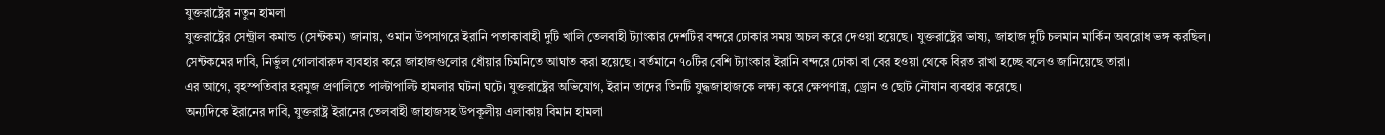যুক্তরাষ্ট্রের নতুন হামলা
যুক্তরাষ্ট্রের সেন্ট্রাল কমান্ড (সেন্টকম) জানায়, ওমান উপসাগরে ইরানি পতাকাবাহী দুটি খালি তেলবাহী ট্যাংকার দেশটির বন্দরে ঢোকার সময় অচল করে দেওয়া হয়েছে। যুক্তরাষ্ট্রের ভাষ্য, জাহাজ দুটি চলমান মার্কিন অবরোধ ভঙ্গ করছিল।
সেন্টকমের দাবি, নির্ভুল গোলাবারুদ ব্যবহার করে জাহাজগুলোর ধোঁয়ার চিমনিতে আঘাত করা হয়েছে। বর্তমানে ৭০টির বেশি ট্যাংকার ইরানি বন্দরে ঢোকা বা বের হওয়া থেকে বিরত রাখা হচ্ছে বলেও জানিয়েছে তারা।
এর আগে, বৃহস্পতিবার হরমুজ প্রণালিতে পাল্টাপাল্টি হামলার ঘটনা ঘটে। যুক্তরাষ্ট্রের অভিযোগ, ইরান তাদের তিনটি যুদ্ধজাহাজকে লক্ষ্য করে ক্ষেপণাস্ত্র, ড্রোন ও ছোট নৌযান ব্যবহার করেছে।
অন্যদিকে ইরানের দাবি, যুক্তরাষ্ট্র ইরানের তেলবাহী জাহাজসহ উপকূলীয় এলাকায় বিমান হামলা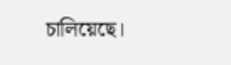চালিয়েছে।